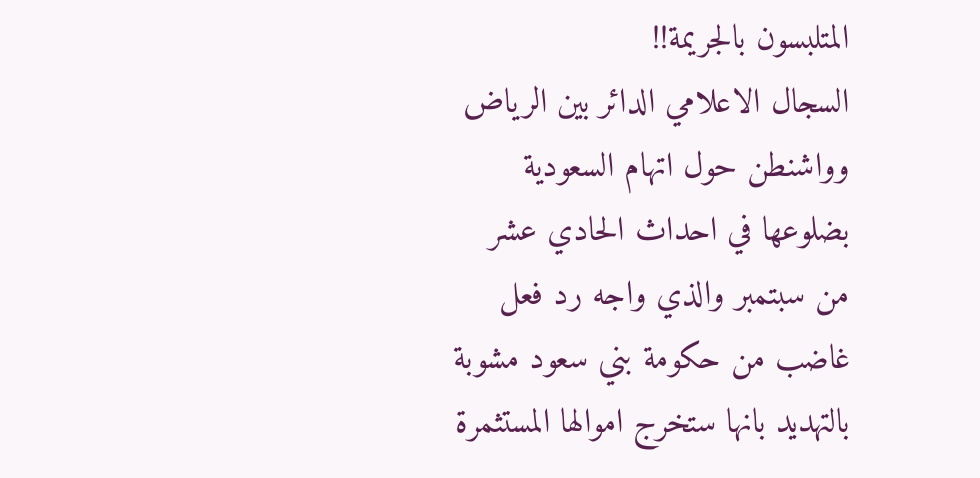المتلبسون بالجريمة!!
السجال الاعلامي الدائر بين الرياض وواشنطن حول اتهام السعودية بضلوعها في احداث الحادي عشر من سبتمبر والذي واجه رد فعل غاضب من حكومة بني سعود مشوبة بالتهديد بانها ستخرج اموالها المستثمرة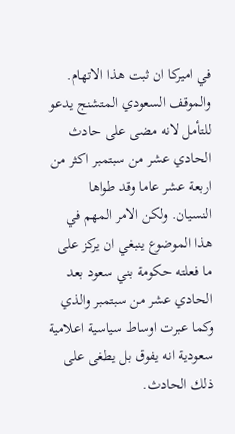في اميركا ان ثبت هذا الاتهام.
والموقف السعودي المتشنج يدعو للتأمل لانه مضى على حادث الحادي عشر من سبتمبر اكثر من اربعة عشر عاما وقد طواها النسيان. ولكن الامر المهم في هذا الموضوع ينبغي ان يركز على ما فعلته حكومة بني سعود بعد الحادي عشر من سبتمبر والذي وكما عبرت اوساط سياسية اعلامية سعودية انه يفوق بل يطغى على ذلك الحادث.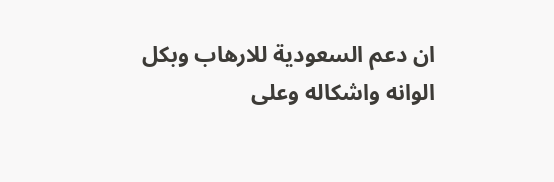ان دعم السعودية للارهاب وبكل الوانه واشكاله وعلى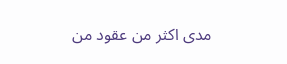مدى اكثر من عقود من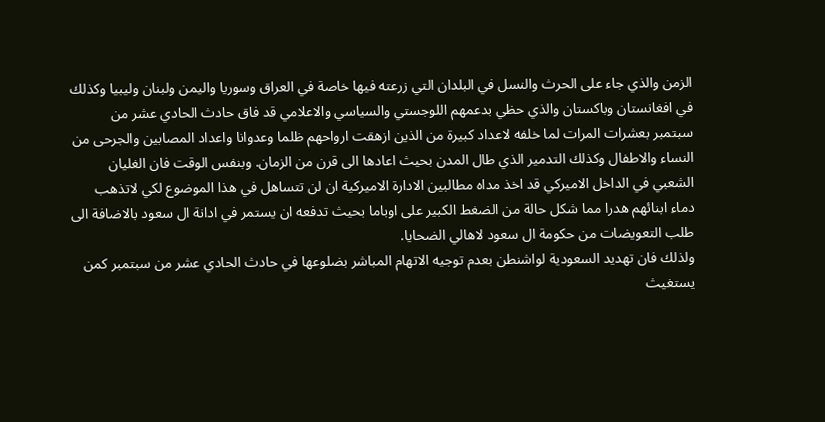الزمن والذي جاء على الحرث والنسل في البلدان التي زرعته فيها خاصة في العراق وسوريا واليمن ولبنان وليبيا وكذلك في افغانستان وباكستان والذي حظي بدعمهم اللوجستي والسياسي والاعلامي قد فاق حادث الحادي عشر من سبتمبر بعشرات المرات لما خلفه لاعداد كبيرة من الذين ازهقت ارواحهم ظلما وعدوانا واعداد المصابين والجرحى من النساء والاطفال وكذلك التدمير الذي طال المدن بحيث اعادها الى قرن من الزمان. وبنفس الوقت فان الغليان الشعبي في الداخل الاميركي قد اخذ مداه مطالبين الادارة الاميركية ان لن تتساهل في هذا الموضوع لكي لاتذهب دماء ابنائهم هدرا مما شكل حالة من الضغط الكبير على اوباما بحيث تدفعه ان يستمر في ادانة ال سعود بالاضافة الى طلب التعويضات من حكومة ال سعود لاهالي الضحايا.
ولذلك فان تهديد السعودية لواشنطن بعدم توجيه الاتهام المباشر بضلوعها في حادث الحادي عشر من سبتمبر كمن يستغيث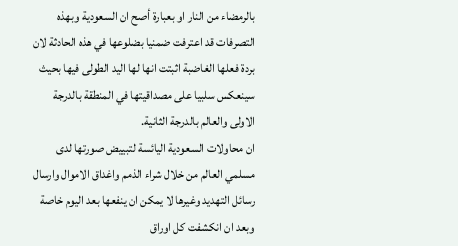بالرمضاء من النار او بعبارة أصح ان السعودية وبهذه التصرفات قد اعترفت ضمنيا بضلوعها في هذه الحادثة لان بردة فعلها الغاضبة اثبتت انها لها اليد الطولى فيها بحيث سينعكس سلبيا على مصداقيتها في المنطقة بالدرجة الاولى والعالم بالدرجة الثانية.
ان محاولات السعودية اليائسة لتبييض صورتها لدى مسلمي العالم من خلال شراء الذمم واغداق الاموال وارسال رسائل التهديد وغيرها لا يمكن ان ينفعها بعد اليوم خاصة وبعد ان انكشفت كل اوراق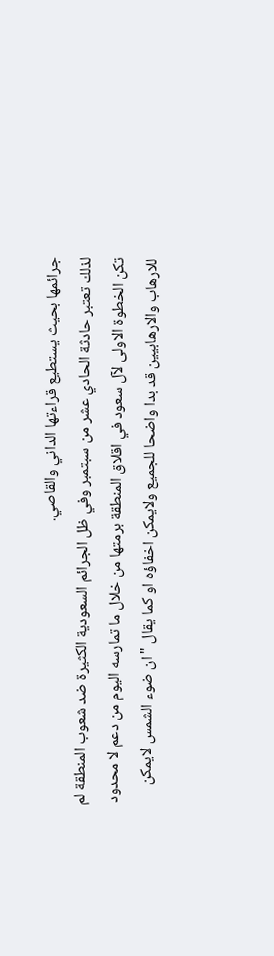جرائمها بحيث يستطيع قراءتها الداني والقاصي.
لذلك تعتبر حادثة الحادي عشر من سبتمبر وفي ظل الجرائم السعودية الكثيرة ضد شعوب المنطقة لم تكن الخطوة الاولى لآل سعود في اقلاق المنطقة برمتها من خلال ما تمارسه اليوم من دعم لا محدود للارهاب والارهابيين قد بدا واضحا للجميع ولايمكن اخفاؤه او كما يقال "ان ضوء الشمس لايمكن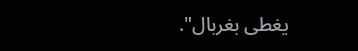يغطى بغربال".